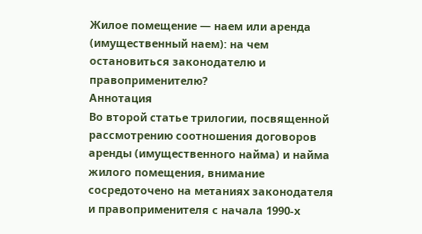Жилое помещение — наем или аренда (имущественный наем): на чем остановиться законодателю и правоприменителю?
Аннотация
Во второй статье трилогии, посвященной рассмотрению соотношения договоров аренды (имущественного найма) и найма жилого помещения, внимание сосредоточено на метаниях законодателя и правоприменителя с начала 1990-х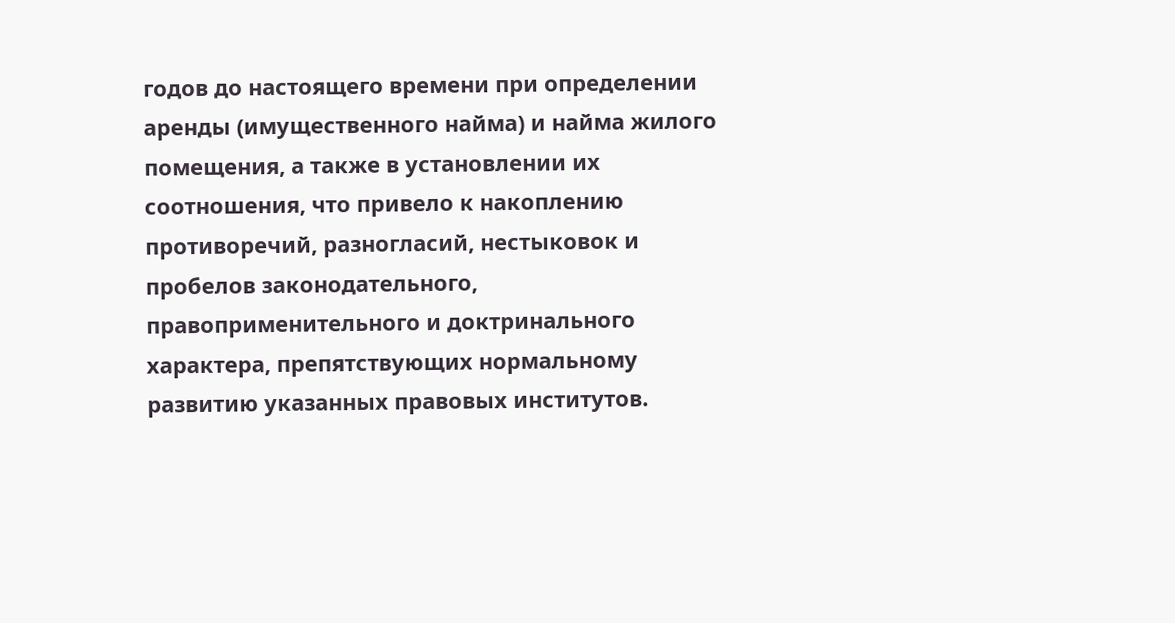годов до настоящего времени при определении аренды (имущественного найма) и найма жилого помещения, а также в установлении их соотношения, что привело к накоплению противоречий, разногласий, нестыковок и пробелов законодательного, правоприменительного и доктринального характера, препятствующих нормальному развитию указанных правовых институтов.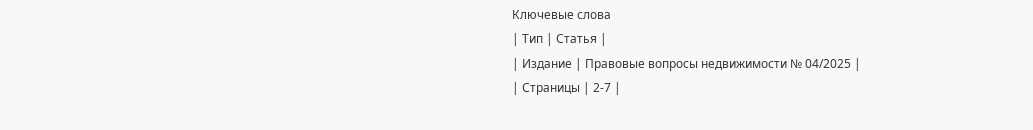Ключевые слова
| Тип | Статья |
| Издание | Правовые вопросы недвижимости № 04/2025 |
| Страницы | 2-7 |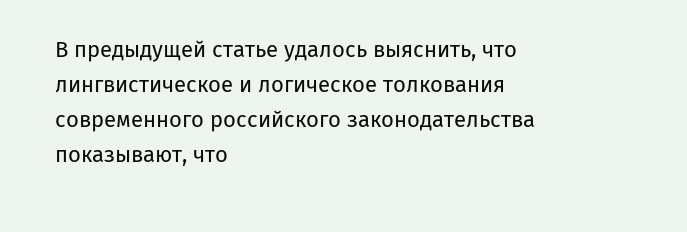В предыдущей статье удалось выяснить, что лингвистическое и логическое толкования современного российского законодательства показывают, что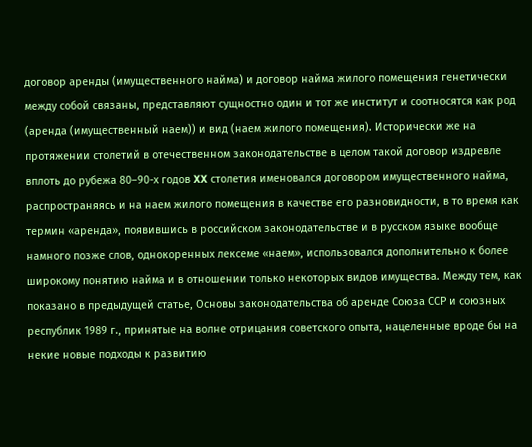договор аренды (имущественного найма) и договор найма жилого помещения генетически между собой связаны, представляют сущностно один и тот же институт и соотносятся как род (аренда (имущественный наем)) и вид (наем жилого помещения). Исторически же на протяжении столетий в отечественном законодательстве в целом такой договор издревле вплоть до рубежа 80–90-х годов XX столетия именовался договором имущественного найма, распространяясь и на наем жилого помещения в качестве его разновидности, в то время как термин «аренда», появившись в российском законодательстве и в русском языке вообще намного позже слов, однокоренных лексеме «наем», использовался дополнительно к более широкому понятию найма и в отношении только некоторых видов имущества. Между тем, как показано в предыдущей статье, Основы законодательства об аренде Союза ССР и союзных республик 1989 г., принятые на волне отрицания советского опыта, нацеленные вроде бы на некие новые подходы к развитию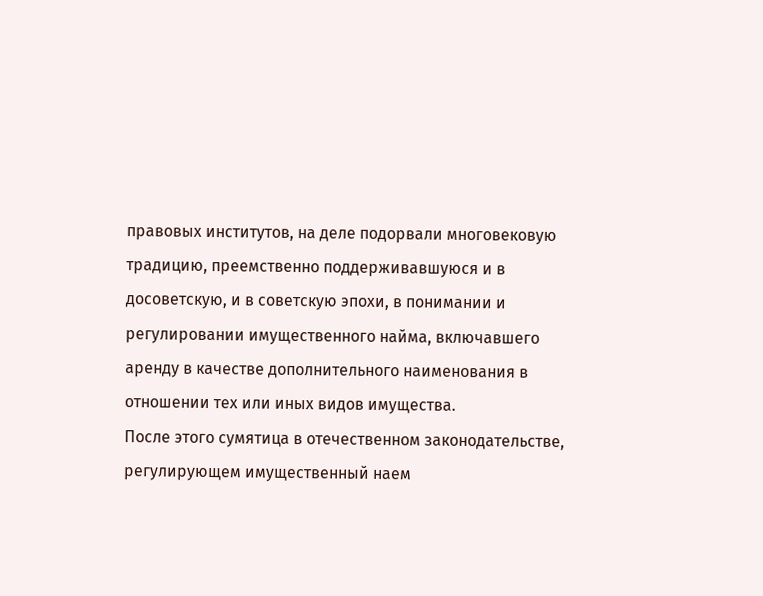правовых институтов, на деле подорвали многовековую традицию, преемственно поддерживавшуюся и в досоветскую, и в советскую эпохи, в понимании и регулировании имущественного найма, включавшего аренду в качестве дополнительного наименования в отношении тех или иных видов имущества.
После этого сумятица в отечественном законодательстве, регулирующем имущественный наем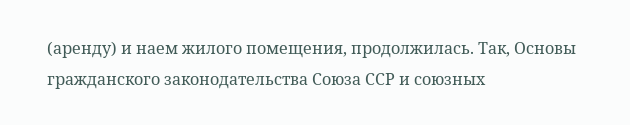(аренду) и наем жилого помещения, продолжилась. Так, Основы гражданского законодательства Союза ССР и союзных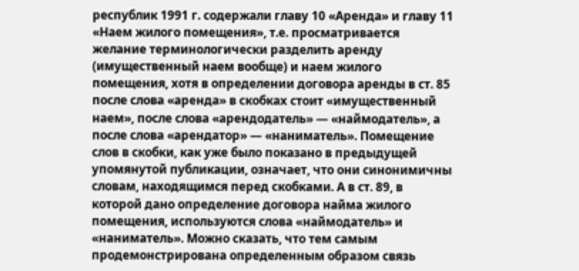республик 1991 г. содержали главу 10 «Аренда» и главу 11 «Наем жилого помещения», т.е. просматривается желание терминологически разделить аренду (имущественный наем вообще) и наем жилого помещения, хотя в определении договора аренды в ст. 85 после слова «аренда» в скобках стоит «имущественный наем», после слова «арендодатель» — «наймодатель», а после слова «арендатор» — «наниматель». Помещение слов в скобки, как уже было показано в предыдущей упомянутой публикации, означает, что они синонимичны словам, находящимся перед скобками. А в ст. 89, в которой дано определение договора найма жилого помещения, используются слова «наймодатель» и «наниматель». Можно сказать, что тем самым продемонстрирована определенным образом связь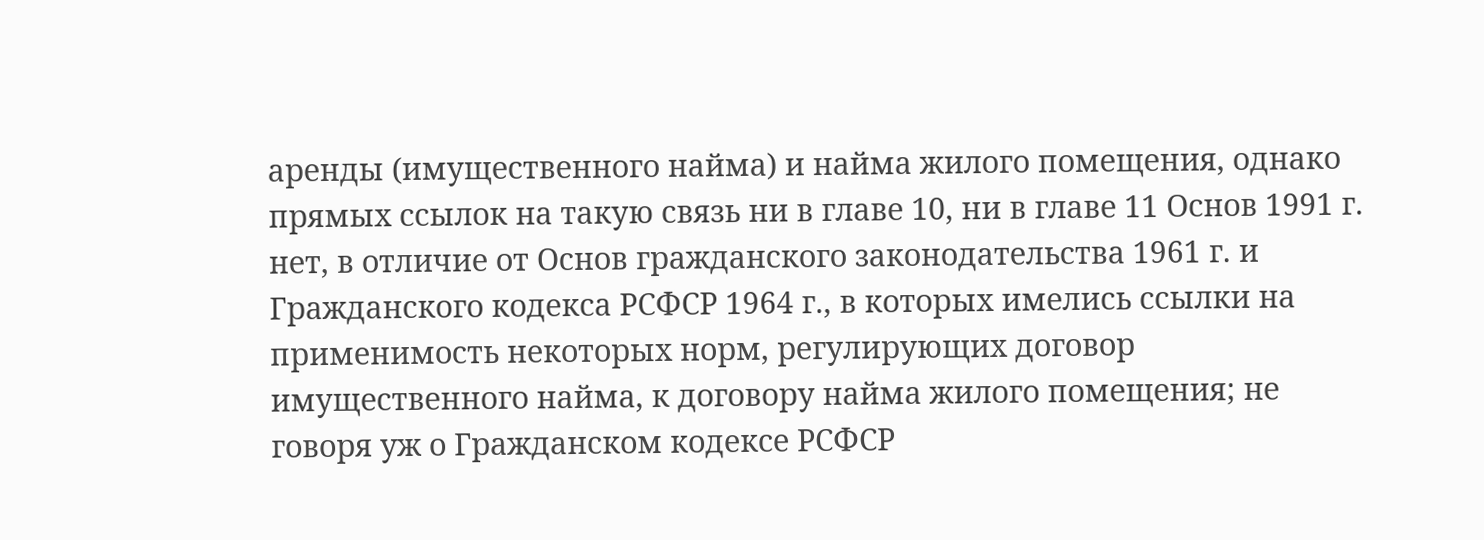аренды (имущественного найма) и найма жилого помещения, однако прямых ссылок на такую связь ни в главе 10, ни в главе 11 Основ 1991 г. нет, в отличие от Основ гражданского законодательства 1961 г. и Гражданского кодекса РСФСР 1964 г., в которых имелись ссылки на применимость некоторых норм, регулирующих договор имущественного найма, к договору найма жилого помещения; не говоря уж о Гражданском кодексе РСФСР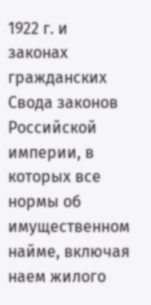1922 г. и законах гражданских Свода законов Российской империи, в которых все нормы об имущественном найме, включая наем жилого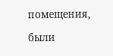помещения, были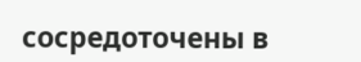сосредоточены в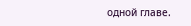одной главе.